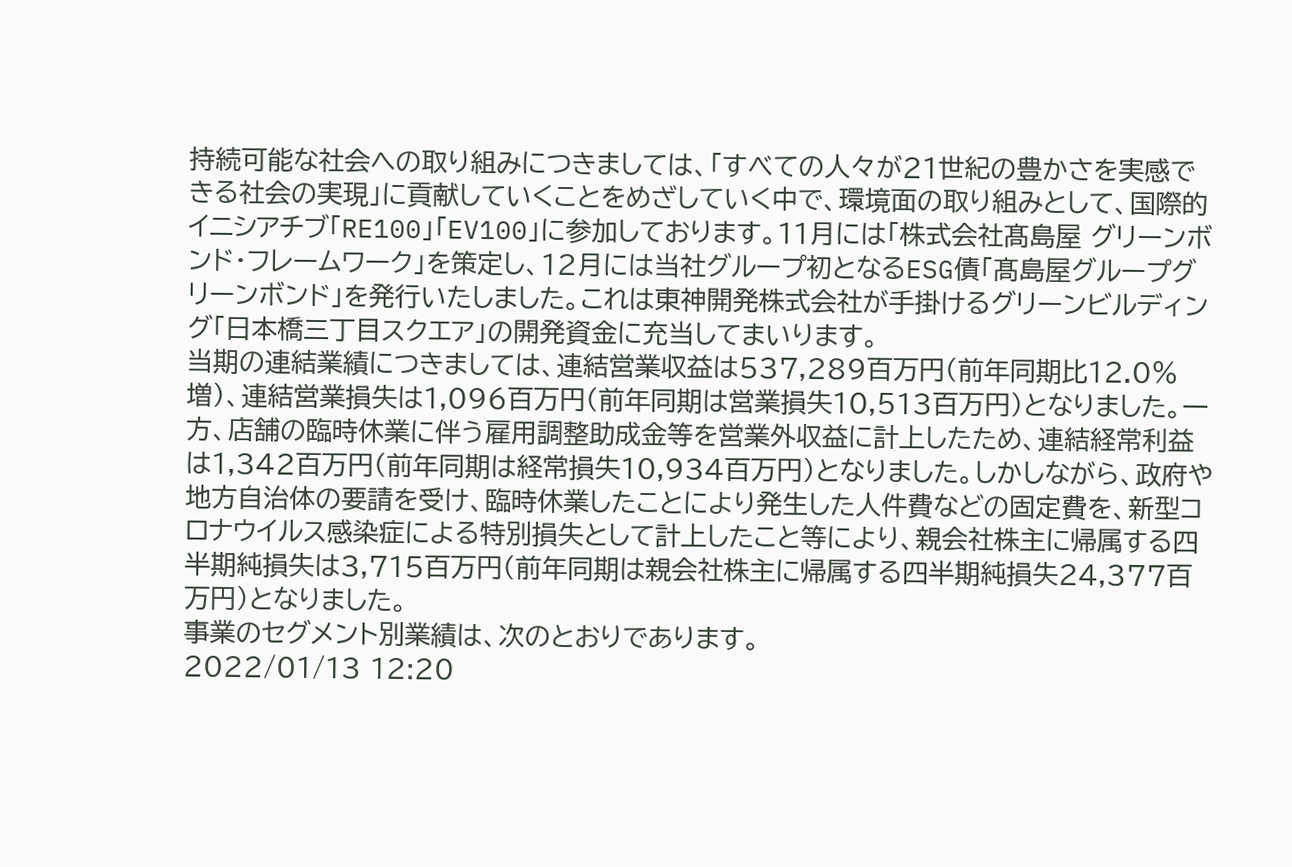持続可能な社会への取り組みにつきましては、「すべての人々が21世紀の豊かさを実感できる社会の実現」に貢献していくことをめざしていく中で、環境面の取り組みとして、国際的イニシアチブ「RE100」「EV100」に参加しております。11月には「株式会社髙島屋 グリーンボンド・フレームワーク」を策定し、12月には当社グループ初となるESG債「髙島屋グループグリーンボンド」を発行いたしました。これは東神開発株式会社が手掛けるグリーンビルディング「日本橋三丁目スクエア」の開発資金に充当してまいります。
当期の連結業績につきましては、連結営業収益は537,289百万円(前年同期比12.0%増)、連結営業損失は1,096百万円(前年同期は営業損失10,513百万円)となりました。一方、店舗の臨時休業に伴う雇用調整助成金等を営業外収益に計上したため、連結経常利益は1,342百万円(前年同期は経常損失10,934百万円)となりました。しかしながら、政府や地方自治体の要請を受け、臨時休業したことにより発生した人件費などの固定費を、新型コロナウイルス感染症による特別損失として計上したこと等により、親会社株主に帰属する四半期純損失は3,715百万円(前年同期は親会社株主に帰属する四半期純損失24,377百万円)となりました。
事業のセグメント別業績は、次のとおりであります。
2022/01/13 12:20